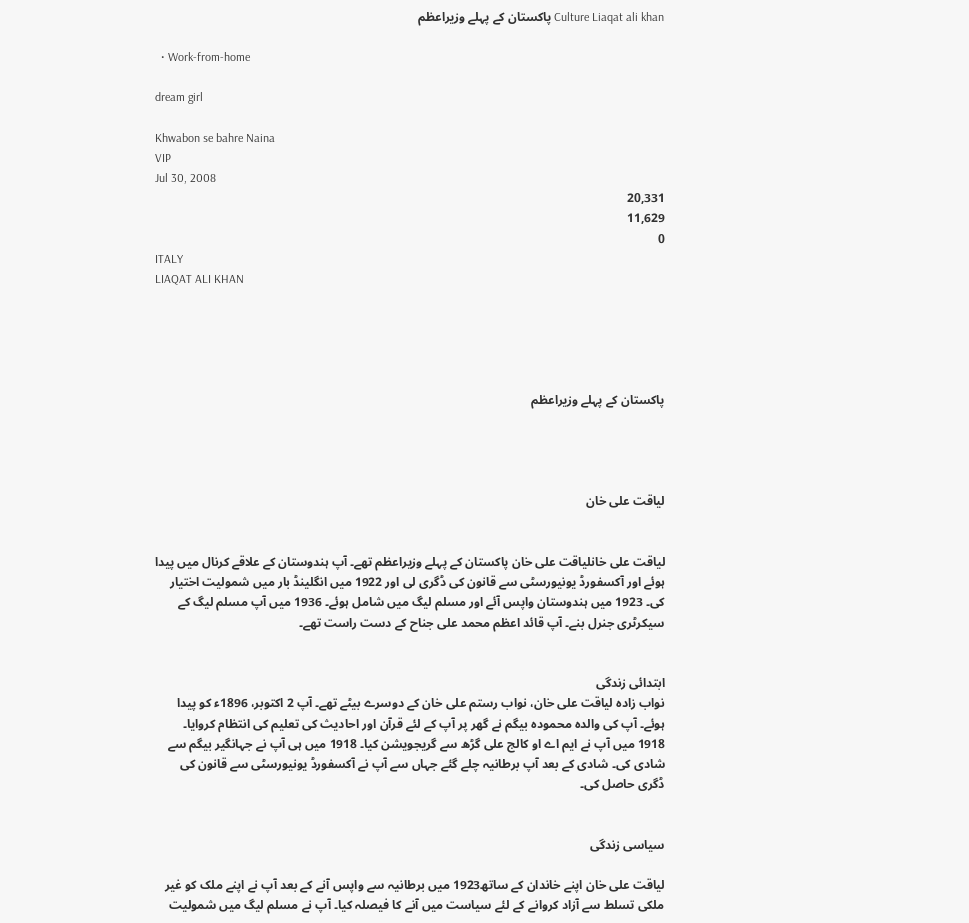Culture Liaqat ali khan پاکستان کے پہلے وزیراعظم

  • Work-from-home

dream girl

Khwabon se bahre Naina
VIP
Jul 30, 2008
20,331
11,629
0
ITALY
LIAQAT ALI KHAN





پاکستان کے پہلے وزیراعظم




لیاقت علی خان


لیاقت علی خانلیاقت علی خان پاکستان کے پہلے وزیراعظم تھے۔ آپ ہندوستان کے علاقے کرنال میں پیدا ہوئے اور آکسفورڈ یونیورسٹی سے قانون کی ڈگری لی اور 1922 میں انگلینڈ بار میں شمولیت اختیار کی۔ 1923 میں ہندوستان واپس آئے اور مسلم لیگ میں شامل ہوئے۔ 1936 میں آپ مسلم لیگ کے سیکرٹری جنرل بنے۔ آپ قائد اعظم محمد علی جناح کے دست راست تھے۔


ابتدائی زندگی
نواب زادہ لیاقت علی خان، نواب رستم علی خان کے دوسرے بیٹے تھے۔ آپ 2 اکتوبر، 1896ء کو پیدا ہوئے۔ آپ کی والدہ محمودہ بیگم نے گھر پر آپ کے لئے قرآن اور احادیث کی تعلیم کی انتظام کروایا۔ 1918 میں آپ نے ایم اے او کالج علی گڑھ سے گریجویشن کیا۔ 1918 میں ہی آپ نے جہانگیر بیگم سے شادی کی۔ شادی کے بعد آپ برطانیہ چلے گئے جہاں سے آپ نے آکسفورڈ یونیورسٹی سے قانون کی ڈگری حاصل کی۔


سیاسی زندگی

لیاقت علی خان اپنے خاندان کے ساتھ1923 میں برطانیہ سے واپس آنے کے بعد آپ نے اپنے ملک کو غیر ملکی تسلط سے آزاد کروانے کے لئے سیاست میں آنے کا فیصلہ کیا۔ آپ نے مسلم لیگ میں شمولیت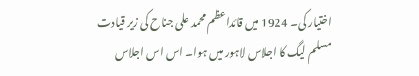اختیار کی۔ 1924 میں قائداعظم محمد علی جناح کی زیر قیادت مسلم لیگ کا اجلاس لاہور میں ہوا۔ اس اس اجلاس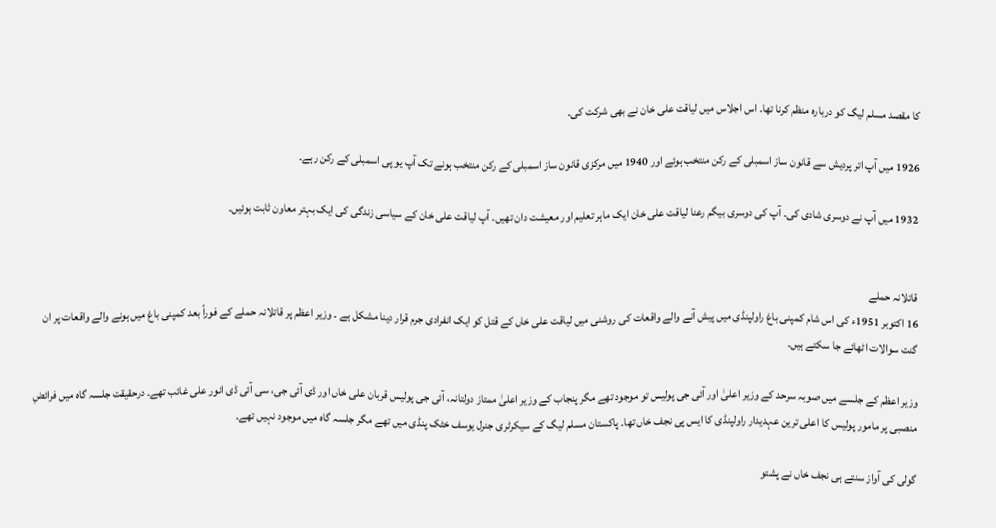کا مقصد مسلم لیگ کو دربارہ منظم کرنا تھا۔ اس اجلاس میں لیاقت علی خان نے بھی شرکت کی۔

1926 میں آپ اتر پردیش سے قانون ساز اسمبلی کے رکن منتخب ہوئے اور 1940 میں مرکزی قانون ساز اسمبلی کے رکن منتخب ہونے تک آپ یو پی اسمبلی کے رکن رہے۔

1932 میں آپ نے دوسری شادی کی۔ آپ کی دوسری بیگم رعنا لیاقت علی خان ایک ماہر تعلیم اور معیشت دان تھیں۔ آپ لیاقت علی خان کے سیاسی زندگی کی ایک بہتر معاون ثابت ہوئیں۔


قاتلانہ حملے
16 اکتوبر 1951ء کی اس شام کمپنی باغ راولپنڈی میں پیش آنے والے واقعات کی روشنی میں لیاقت علی خاں کے قتل کو ایک انفرادی جرم قرار دینا مشکل ہے ۔ وزیر اعظم پر قاتلانہ حملے کے فوراً بعد کمپنی باغ میں ہونے والے واقعات پر ان گنت سوالات اٹھائے جا سکتے ہیں۔

وزیر اعظم کے جلسے میں صوبہ سرحد کے وزیر اعلیٰ اور آئی جی پولیس تو موجود تھے مگر پنجاب کے وزیر اعلیٰ ممتاز دولتانہ، آئی جی پولیس قربان علی خاں اور ڈی آئی جی، سی آئی ڈی انور علی غائب تھے۔ درحقیقت جلسہ گاہ میں فرائضِ منصبی پر مامور پولیس کا اعلی ترین عہدیدار راولپنڈی کا ایس پی نجف خاں تھا۔ پاکستان مسلم لیگ کے سیکرٹری جنرل یوسف خٹک پنڈی میں تھے مگر جلسہ گاہ میں موجود نہیں تھے۔

گولی کی آواز سنتے ہی نجف خاں نے پشتو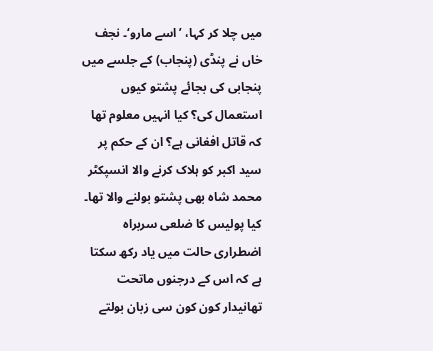میں چلا کر کہا، ’اسے مارو‘۔ نجف خاں نے پنڈی (پنجاب) کے جلسے میں پنجابی کی بجائے پشتو کیوں استعمال کی؟ کیا انہیں معلوم تھا کہ قاتل افغانی ہے؟ ان کے حکم پر سید اکبر کو ہلاک کرنے والا انسپکٹر محمد شاہ بھی پشتو بولنے والا تھا۔ کیا پولیس کا ضلعی سربراہ اضطراری حالت میں یاد رکھ سکتا ہے کہ اس کے درجنوں ماتحت تھانیدار کون کون سی زبان بولتے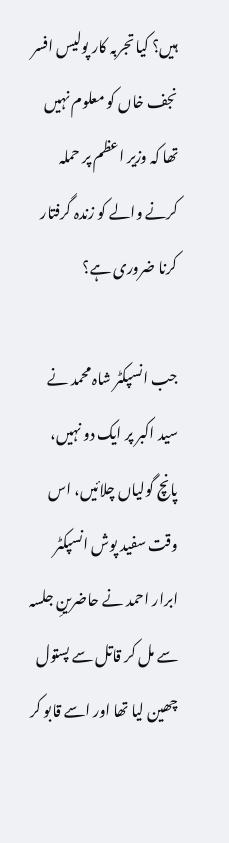ہیں؟ کیا تجربہ کار پولیس افسر نجف خاں کو معلوم نہیں تھا کہ وزیر اعظم پر حملہ کرنے والے کو زندہ گرفتار کرنا ضروری ہے؟

جب انسپکٹر شاہ محمد نے سید اکبر پر ایک دو نہیں، پانچ گولیاں چلائیں، اس وقت سفید پوش انسپکٹر ابرار احمد نے حاضرینِ جلسہ سے مل کر قاتل سے پستول چھین لیا تھا اور اسے قابو کر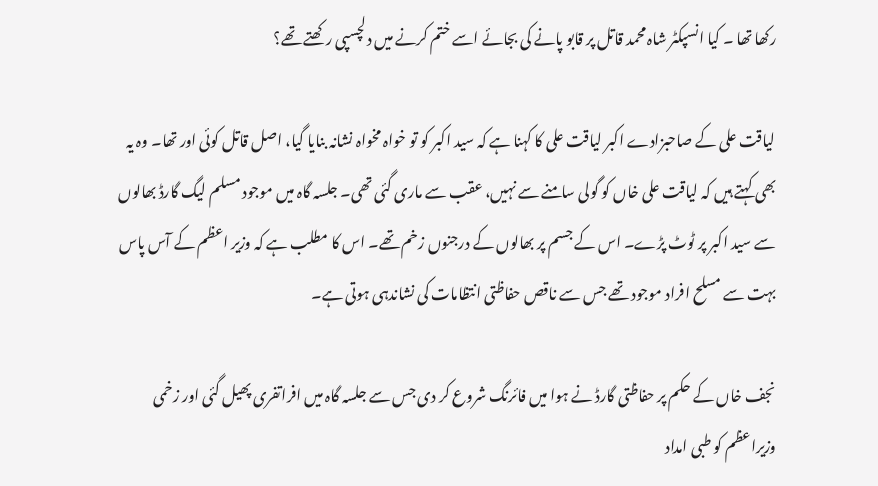رکھا تھا ۔ کیا انسپکٹر شاہ محمد قاتل پر قابو پانے کی بجائے اسے ختم کرنے میں دلچسپی رکھتے تھے؟

لیاقت علی کے صاحبزادے اکبر لیاقت علی کا کہنا ہے کہ سید اکبر کو تو خواہ مخواہ نشانہ بنایا گیا، اصل قاتل کوئی اور تھا۔ وہ یہ بھی کہتے ہیں کہ لیاقت علی خاں کو گولی سامنے سے نہیں، عقب سے ماری گئی تھی۔ جلسہ گاہ میں موجود مسلم لیگ گارڈ بھالوں سے سید اکبر پر ٹوٹ پڑے۔ اس کے جسم پر بھالوں کے درجنوں زخم تھے۔ اس کا مطلب ہے کہ وزیر اعظم کے آس پاس بہت سے مسلح افراد موجود تھے جس سے ناقص حفاظتی انتظامات کی نشاندہی ہوتی ہے۔

نجف خاں کے حکم پر حفاظتی گارڈ نے ہوا میں فائرنگ شروع کر دی جس سے جلسہ گاہ میں افراتفری پھیل گئی اور زخمی وزیراعظم کو طبی امداد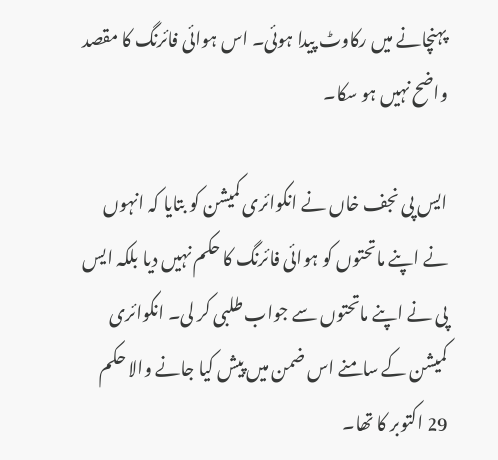پہنچانے میں رکاوٹ پیدا ہوئی۔ اس ہوائی فائرنگ کا مقصد واضح نہیں ہو سکا۔

ایس پی نجف خاں نے انکوائری کمیشن کو بتایا کہ انہوں نے اپنے ماتحتوں کو ہوائی فائرنگ کا حکم نہیں دیا بلکہ ایس پی نے اپنے ماتحتوں سے جواب طلبی کر لی۔ انکوائری کمیشن کے سامنے اس ضمن میں پیش کیا جانے والا حکم 29 اکتوبر کا تھا۔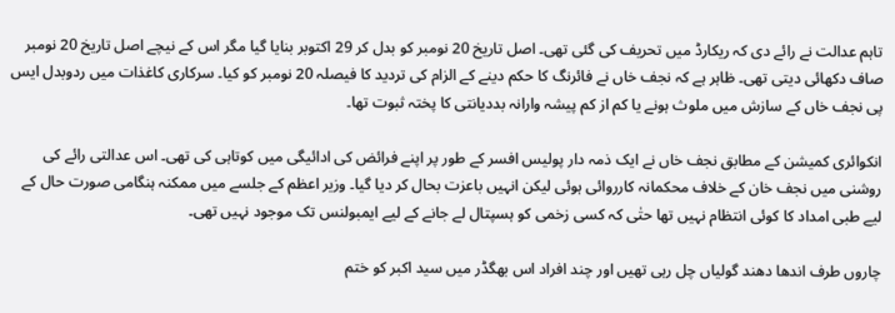تاہم عدالت نے رائے دی کہ ریکارڈ میں تحریف کی گئی تھی۔ اصل تاریخ 20 نومبر کو بدل کر 29 اکتوبر بنایا گیا مگر اس کے نیچے اصل تاریخ 20 نومبر صاف دکھائی دیتی تھی۔ ظاہر ہے کہ نجف خاں نے فائرنگ کا حکم دینے کے الزام کی تردید کا فیصلہ 20 نومبر کو کیا۔ سرکاری کاغذات میں ردوبدل ایس پی نجف خاں کے سازش میں ملوث ہونے یا کم از کم پیشہ وارانہ بددیانتی کا پختہ ثبوت تھا۔

انکوائری کمیشن کے مطابق نجف خاں نے ایک ذمہ دار پولیس افسر کے طور پر اپنے فرائض کی ادائیگی میں کوتاہی کی تھی۔ اس عدالتی رائے کی روشنی میں نجف خان کے خلاف محکمانہ کارروائی ہوئی لیکن انہیں باعزت بحال کر دیا گیا۔ وزیر اعظم کے جلسے میں ممکنہ ہنگامی صورت حال کے لیے طبی امداد کا کوئی انتظام نہیں تھا حتٰی کہ کسی زخمی کو ہسپتال لے جانے کے لیے ایمبولنس تک موجود نہیں تھی۔

چاروں طرف اندھا دھند گولیاں چل رہی تھیں اور چند افراد اس بھگڈر میں سید اکبر کو ختم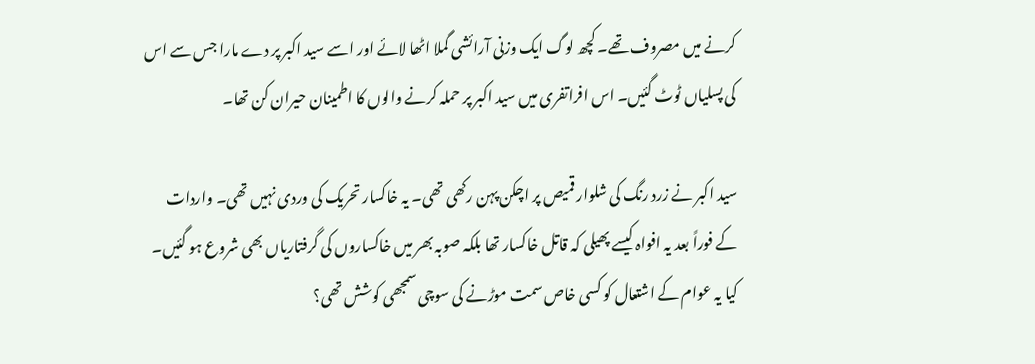کرنے میں مصروف تھے۔ کچھ لوگ ایک وزنی آرائشی گملا اٹھا لائے اور اسے سید اکبر پر دے مارا جس سے اس کی پسلیاں ٹوٹ گئیں۔ اس افراتفری میں سید اکبر پر حملہ کرنے والوں کا اطمینان حیران کن تھا۔

سید اکبر نے زرد رنگ کی شلوار قمیص پر اچکن پہن رکھی تھی۔ یہ خاکسار تحریک کی وردی نہیں تھی۔ واردات کے فوراً بعد یہ افواہ کیسے پھیلی کہ قاتل خاکسار تھا بلکہ صوبہ بھر میں خاکساروں کی گرفتاریاں بھی شروع ہو گئیں۔ کیا یہ عوام کے اشتعال کو کسی خاص سمت موڑنے کی سوچی سمجھی کوشش تھی؟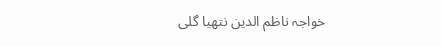خواجہ ناظم الدین نتھیا گلی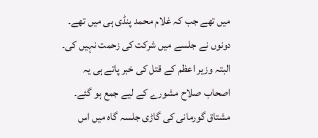میں تھے جب کہ غلام محمد پنڈی ہی میں تھے۔ دونوں نے جلسے میں شرکت کی زحمت نہیں کی۔ البتہ وزیر اعظم کے قتل کی خبر پاتے ہی یہ اصحاب صلاح مشورے کے لیے جمع ہو گئے۔ مشتاق گورمانی کی گاڑی جلسہ گاہ میں اس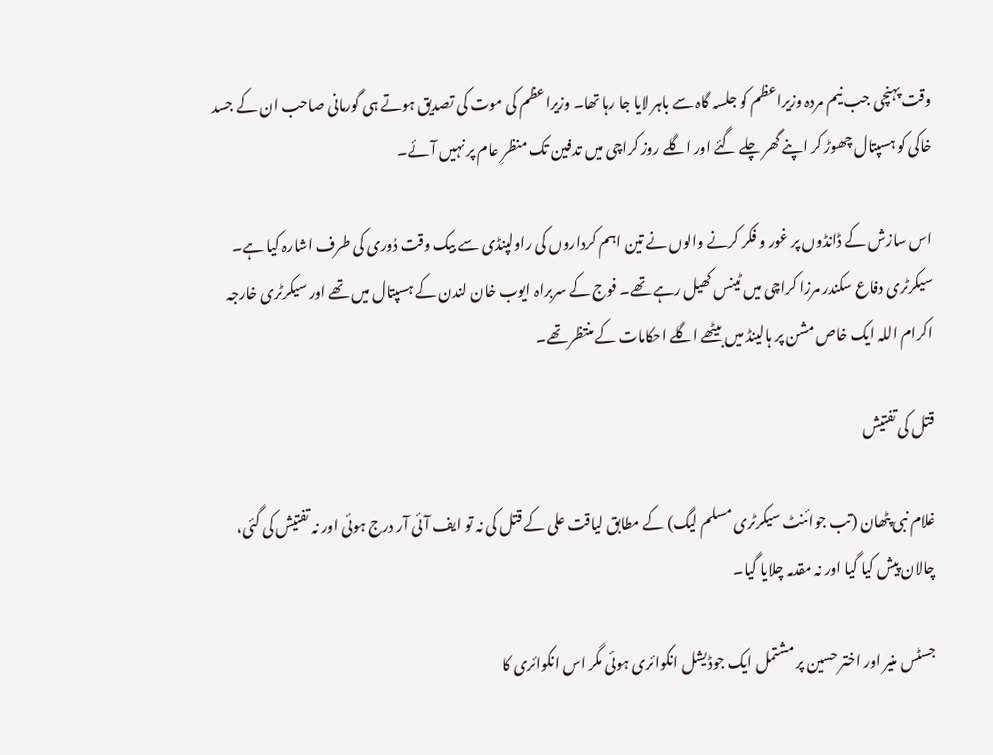وقت پہنچی جب نیم مردہ وزیراعظم کو جلسہ گاہ سے باہر لایا جا رہا تھا۔ وزیراعظم کی موت کی تصدیق ہوتے ہی گورمانی صاحب ان کے جسد خاکی کو ہسپتال چھوڑ کر اپنے گھر چلے گئے اور اگلے روز کراچی میں تدفین تک منظرِ عام پر نہیں آئے۔

اس سازش کے ڈانڈوں پر غور و فکر کرنے والوں نے تین اہم کرداروں کی راولپنڈی سے بیک وقت دُوری کی طرف اشارہ کیا ہے۔ سیکرٹری دفاع سکندر مرزا کراچی میں ٹینس کھیل رہے تھے۔ فوج کے سربراہ ایوب خان لندن کے ہسپتال میں تھے اور سیکرٹری خارجہ اکرام اللہ ایک خاص مشن پر ہالینڈ میں بیٹھے اگلے احکامات کے منتظر تھے۔

قتل کی تفتیش

غلام نبی پٹھان (تب جوائنٹ سیکرٹری مسلم لیگ) کے مطابق لیاقت علی کے قتل کی نہ تو ایف آئی آر درج ہوئی اور نہ تفتیش کی گئی، چالان پیش کیا گیا اور نہ مقدمہ چلایا گیا۔

جسٹس منیر اور اختر حسین پر مشتمل ایک جوڈیشل انکوائری ہوئی مگر اس انکوائری کا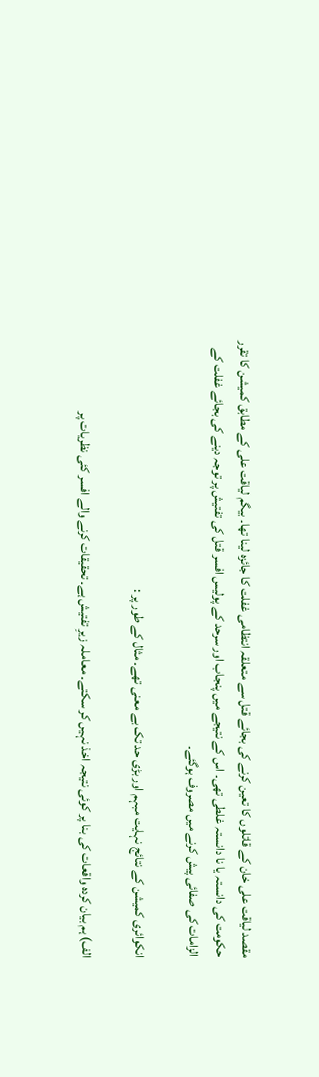مقصد لیاقت علی خان کے قاتلوں کا تعین کرنے کی بجائے قتل سے متعلقہ انتظامی غفلت کا جائزہ لینا تھا۔ بیگم لیاقت علی کے مطابق کمیشن کا تقرر حکومت کی دانستہ یا نا دانستہ غلطی تھی۔ اس کے نتیجے میں پنجاب اور سرحد کے پولیس افسر قتل کی تفتیش پر توجہ دینے کی بجائے غفلت کے الزامات کی صفائی پیش کرنے میں مصروف ہوگئے۔

انکوائری کمیشن کے نتائج نہایت مبہم اور بڑی حد تک بے معنی تھے۔ مثال کے طور پر :

الف) ہم بیان کردہ واقعات کی بنا پر کوئی نتیجہ اخذ نہیں کر سکتے۔ معاملہ زیرِ تفتیش ہے۔ تحقیقات کرنے والے افسر کئی نظریات پر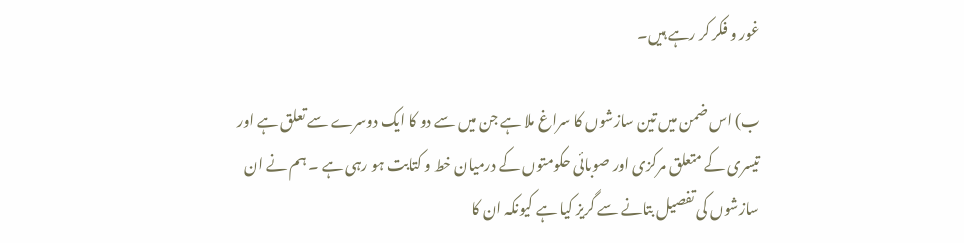غور و فکر کر رہے ہیں۔

ب) اس ضمن میں تین سازشوں کا سراغ ملا ہے جن میں سے دو کا ایک دوسرے سے تعلق ہے اور تیسری کے متعلق مرکزی اور صوبائی حکومتوں کے درمیان خط و کتابت ہو رہی ہے ۔ ہم نے ان سازشوں کی تفصیل بتانے سے گریز کیا ہے کیونکہ ان کا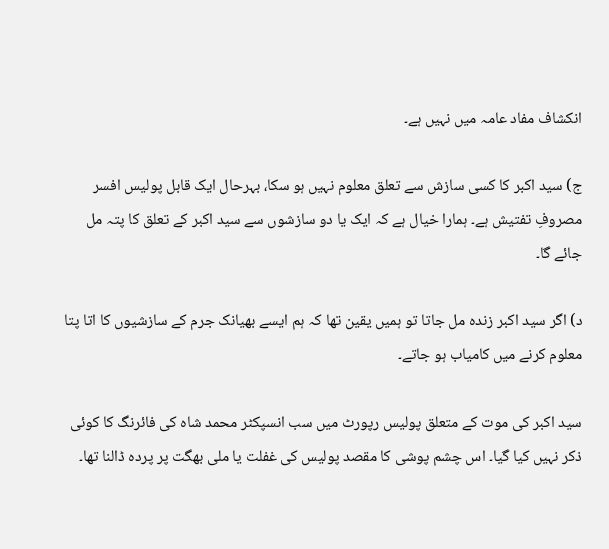انکشاف مفاد عامہ میں نہیں ہے۔

ج) سید اکبر کا کسی سازش سے تعلق معلوم نہیں ہو سکا، بہرحال ایک قابل پولیس افسر مصروفِ تفتیش ہے۔ ہمارا خیال ہے کہ ایک یا دو سازشوں سے سید اکبر کے تعلق کا پتہ مل جائے گا۔

د) اگر سید اکبر زندہ مل جاتا تو ہمیں یقین تھا کہ ہم ایسے بھیانک جرم کے سازشیوں کا اتا پتا معلوم کرنے میں کامیاب ہو جاتے۔

سید اکبر کی موت کے متعلق پولیس رپورٹ میں سب انسپکٹر محمد شاہ کی فائرنگ کا کوئی ذکر نہیں کیا گیا۔ اس چشم پوشی کا مقصد پولیس کی غفلت یا ملی بھگت پر پردہ ڈالنا تھا۔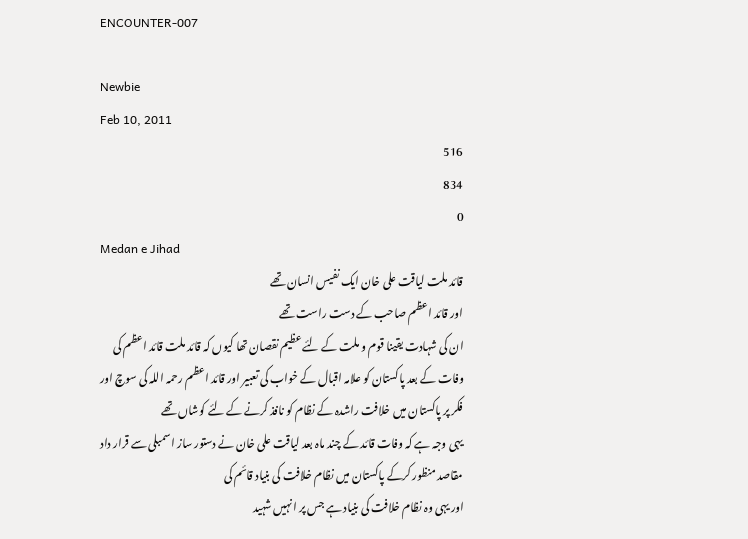ENCOUNTER-007

Newbie
Feb 10, 2011
516
834
0
Medan e Jihad
قائد ملت لیاقت علی خان ایک نفیس انسان تھے
اور قائد اعظم صاحب کے دست راست تھے
ان کی شہادت یقینا قوم و ملت کے لئے عظیم نقصان تھا کیوں کہ قائد ملت قائد اعظم کی وفات کے بعد پاکستان کو علامہ اقبال کے خواب کی تعبیر اور قائد اعظم رحمہ اللہ کی سوچ اور فکر پر پاکستان میں خلافت راشدہ کے نظام کو نافذ کرنے کے لئے کوشاں تھے
یہی وجہ ہے کہ وفات قائد کے چند ماہ بعد لیاقت علی خان نے دستور ساز اسمبلی سے قرار داد مقاصد منظور کرکے پاکستان میں نظام خلافت کی بنیاد قائم کی
اور یہی وہ نظام خلافت کی بنیاد ہے جس پر انہیں شہید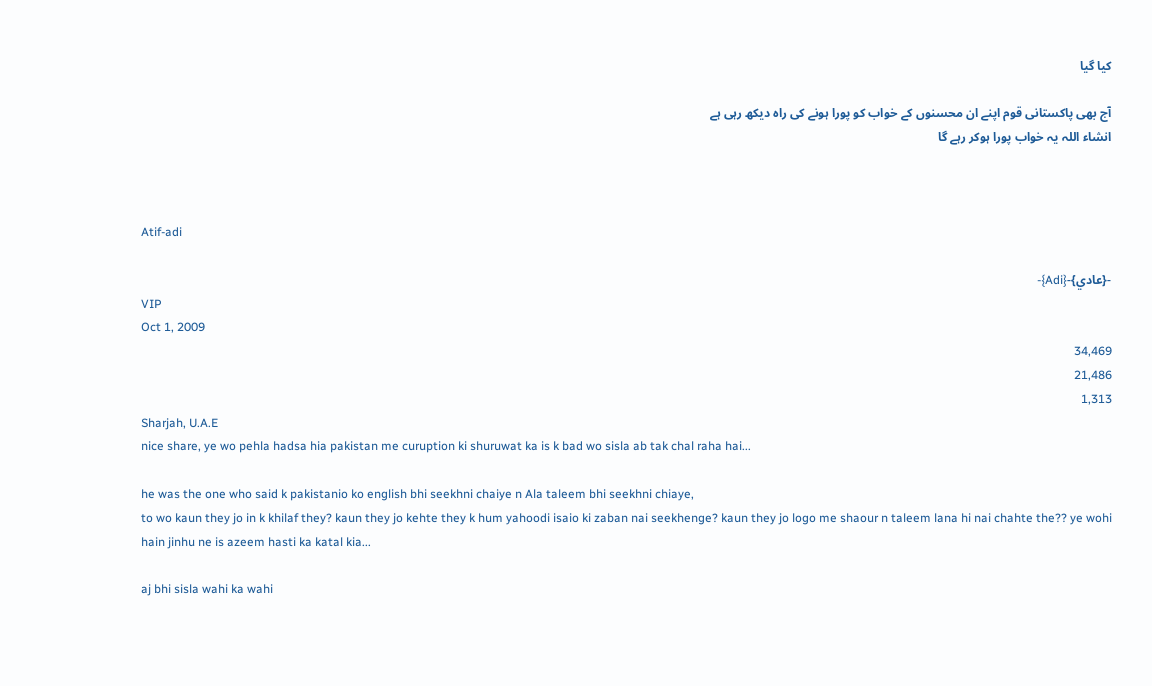کیا گیا

آج بھی پاکستانی قوم اپنے ان محسنوں کے خواب کو پورا ہونے کی راہ دیکھ رہی ہے
انشاء اللہ یہ خواب پورا ہوکر رہے گا



Atif-adi

-{عادي}-{Adi}-
VIP
Oct 1, 2009
34,469
21,486
1,313
Sharjah, U.A.E
nice share, ye wo pehla hadsa hia pakistan me curuption ki shuruwat ka is k bad wo sisla ab tak chal raha hai...

he was the one who said k pakistanio ko english bhi seekhni chaiye n Ala taleem bhi seekhni chiaye,
to wo kaun they jo in k khilaf they? kaun they jo kehte they k hum yahoodi isaio ki zaban nai seekhenge? kaun they jo logo me shaour n taleem lana hi nai chahte the?? ye wohi hain jinhu ne is azeem hasti ka katal kia...

aj bhi sisla wahi ka wahi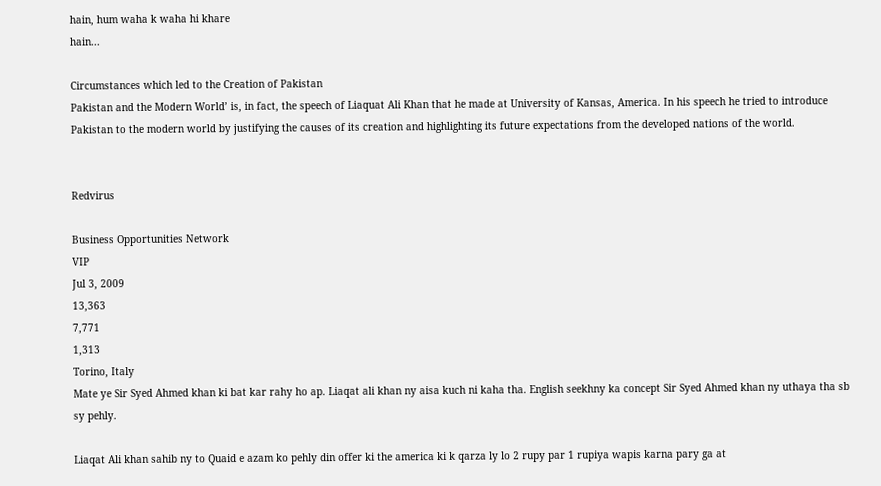hain, hum waha k waha hi khare
hain...

Circumstances which led to the Creation of Pakistan
Pakistan and the Modern World’ is, in fact, the speech of Liaquat Ali Khan that he made at University of Kansas, America. In his speech he tried to introduce Pakistan to the modern world by justifying the causes of its creation and highlighting its future expectations from the developed nations of the world.


Redvirus

Business Opportunities Network
VIP
Jul 3, 2009
13,363
7,771
1,313
Torino, Italy
Mate ye Sir Syed Ahmed khan ki bat kar rahy ho ap. Liaqat ali khan ny aisa kuch ni kaha tha. English seekhny ka concept Sir Syed Ahmed khan ny uthaya tha sb sy pehly.

Liaqat Ali khan sahib ny to Quaid e azam ko pehly din offer ki the america ki k qarza ly lo 2 rupy par 1 rupiya wapis karna pary ga at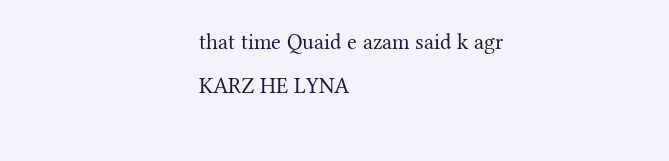that time Quaid e azam said k agr KARZ HE LYNA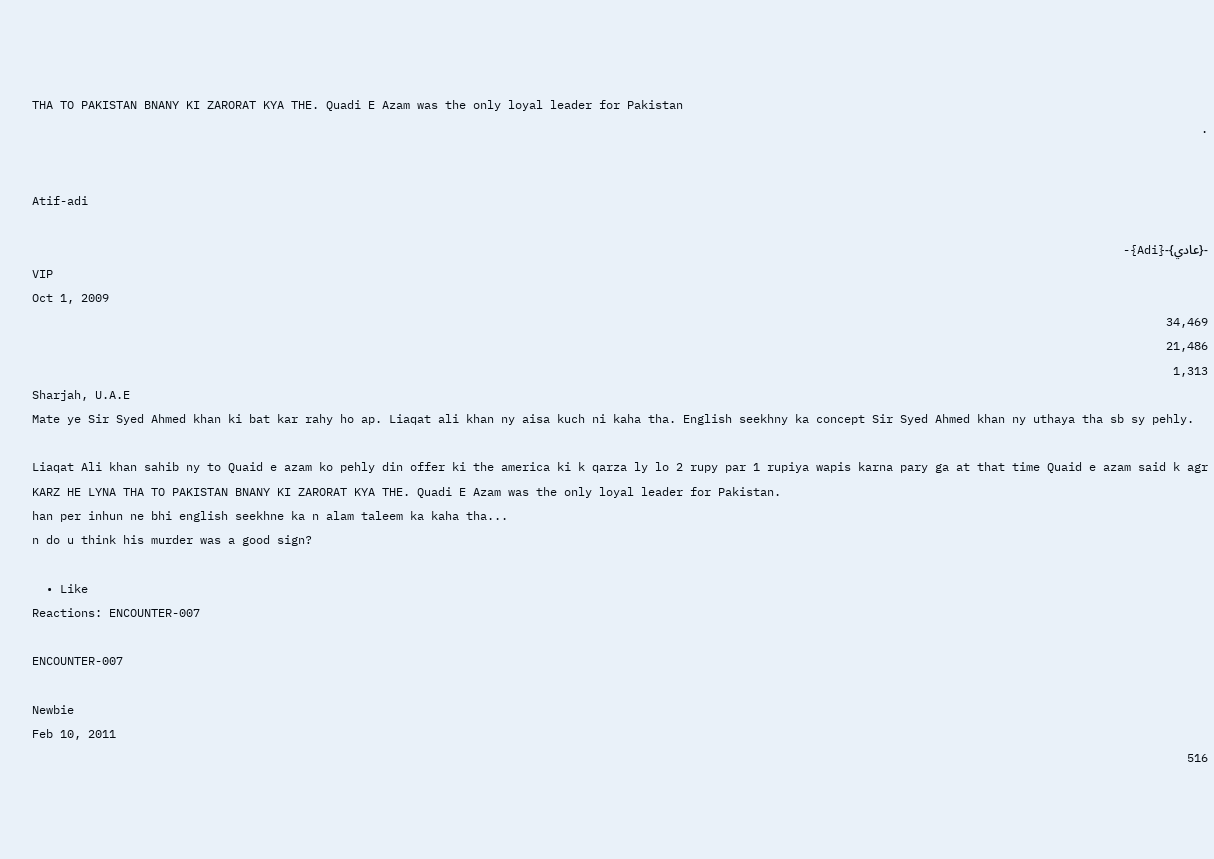THA TO PAKISTAN BNANY KI ZARORAT KYA THE. Quadi E Azam was the only loyal leader for Pakistan
.


Atif-adi

-{عادي}-{Adi}-
VIP
Oct 1, 2009
34,469
21,486
1,313
Sharjah, U.A.E
Mate ye Sir Syed Ahmed khan ki bat kar rahy ho ap. Liaqat ali khan ny aisa kuch ni kaha tha. English seekhny ka concept Sir Syed Ahmed khan ny uthaya tha sb sy pehly.

Liaqat Ali khan sahib ny to Quaid e azam ko pehly din offer ki the america ki k qarza ly lo 2 rupy par 1 rupiya wapis karna pary ga at that time Quaid e azam said k agr KARZ HE LYNA THA TO PAKISTAN BNANY KI ZARORAT KYA THE. Quadi E Azam was the only loyal leader for Pakistan.
han per inhun ne bhi english seekhne ka n alam taleem ka kaha tha...
n do u think his murder was a good sign?

  • Like
Reactions: ENCOUNTER-007

ENCOUNTER-007

Newbie
Feb 10, 2011
516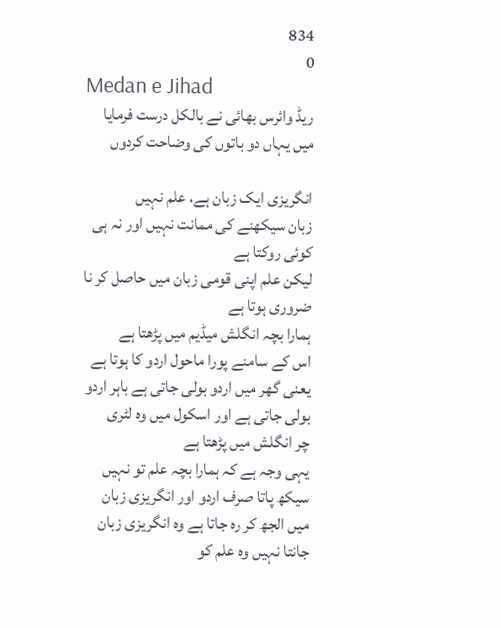834
0
Medan e Jihad
ریڈ وائرس بھائی نے بالکل درست فرمایا
میں یہاں دو باتوں کی وضاحت کردوں

انگریزی ایک زبان ہے، علم نہیں
زبان سیکھنے کی ممانت نہیں اور نہ ہی کوئی روکتا ہے
لیکن علم اپنی قومی زبان میں حاصل کر نا ضروری ہوتا ہے
ہمارا بچہ انگلش میڈیم میں پڑھتا ہے
اس کے سامنے پورا ماحول اردو کا ہوتا ہے یعنی گھر میں اردو بولی جاتی ہے باہر اردو بولی جاتی ہے اور اسکول میں وہ لٹری
چر انگلش میں پڑھتا ہے
یہی وجہ ہے کہ ہمارا بچہ علم تو نہیں سیکھ پاتا صرف اردو اور انگریزی زبان میں الجھ کر رہ جاتا ہے وہ انگریزی زبان جانتا نہیں وہ علم کو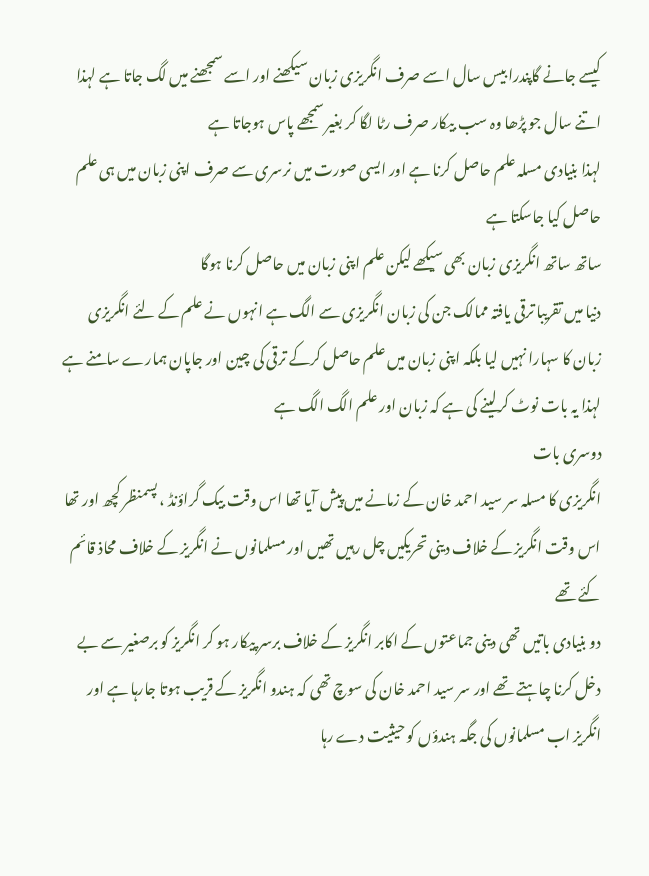کیسے جانے گاپندرا بیس سال اسے صرف انگریزی زبان سیکھنے اور اسے سمجھنے میں لگ جاتا ہے لہذا اتنے سال جو پڑھا وہ سب بیکار صرف رٹا لگا کر بغیر سمجھے پاس ہوجاتا ہے
لہذا بنیادی مسلہ علم حاصل کرنا ہے اور ایسی صورت میں نرسری سے صرف اپنی زبان میں ہی علم حاصل کیا جاسکتا ہے
ساتھ ساتھ انگریزی زبان بھی سیکھے لیکن علم اپنی زبان میں حاصل کرنا ہوگا
دنیا میں تقریبا ترقی یافتہ ممالک جن کی زبان انگریزی سے الگ ہے انہوں نے علم کے لئے انگریزی زبان کا سہارا نہیں لیا بلکہ اپنی زبان میں علم حاصل کرکے ترقی کی چین اور جاپان ہمارے سامنے ہے
لہذا یہ بات نوٹ کرلینے کی ہے کہ زبان اور علم الگ الگ ہے
دوسری بات
انگریزی کا مسلہ سر سید احمد خان کے زمانے میں پیش آیا تھا اس وقت بیک گراؤنڈ ، پسمنظر کچھ اور تھا اس وقت انگریز کے خلاف دینی تحریکیں چل رہیں تھیں اور مسلمانوں نے انگریز کے خلاف محاذ قائم کئے تھے
دو بنیادی باتیں تھی دینی جماعتوں کے اکابر انگریز کے خلاف برسر پیکار ہو کر انگریز کو برصغیر سے بے دخل کرنا چاہتے تھے اور سر سید احمد خان کی سوچ تھی کہ ہندو انگریز کے قریب ہوتا جارہا ہے اور انگریز اب مسلمانوں کی جگہ ہندؤں کو حیثیت دے رہا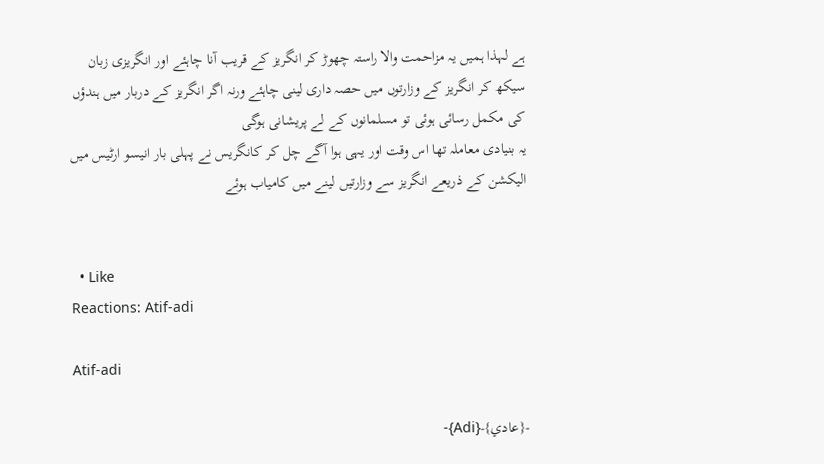ہے لہذا ہمیں یہ مزاحمت والا راستہ چھوڑ کر انگریز کے قریب آنا چاہئے اور انگریزی زبان سیکھ کر انگریز کے وزارتوں میں حصہ داری لینی چاہئے ورنہ اگر انگریز کے دربار میں ہندؤں کی مکمل رسائی ہوئی تو مسلمانوں کے لے پریشانی ہوگی
یہ بنیادی معاملہ تھا اس وقت اور یہی ہوا آگے چل کر کانگریس نے پہلی بار انیسو ارٹیس میں الیکشن کے ذریعے انگریز سے وزارتیں لینے میں کامیاب ہوئے


  • Like
Reactions: Atif-adi

Atif-adi

-{عادي}-{Adi}-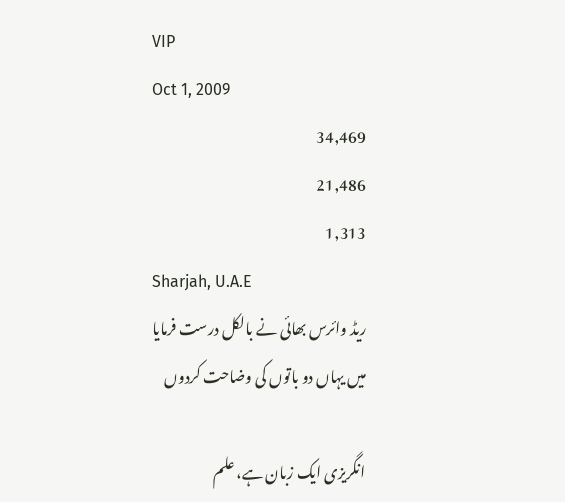VIP
Oct 1, 2009
34,469
21,486
1,313
Sharjah, U.A.E
ریڈ وائرس بھائی نے بالکل درست فرمایا
میں یہاں دو باتوں کی وضاحت کردوں

انگریزی ایک زبان ہے، علم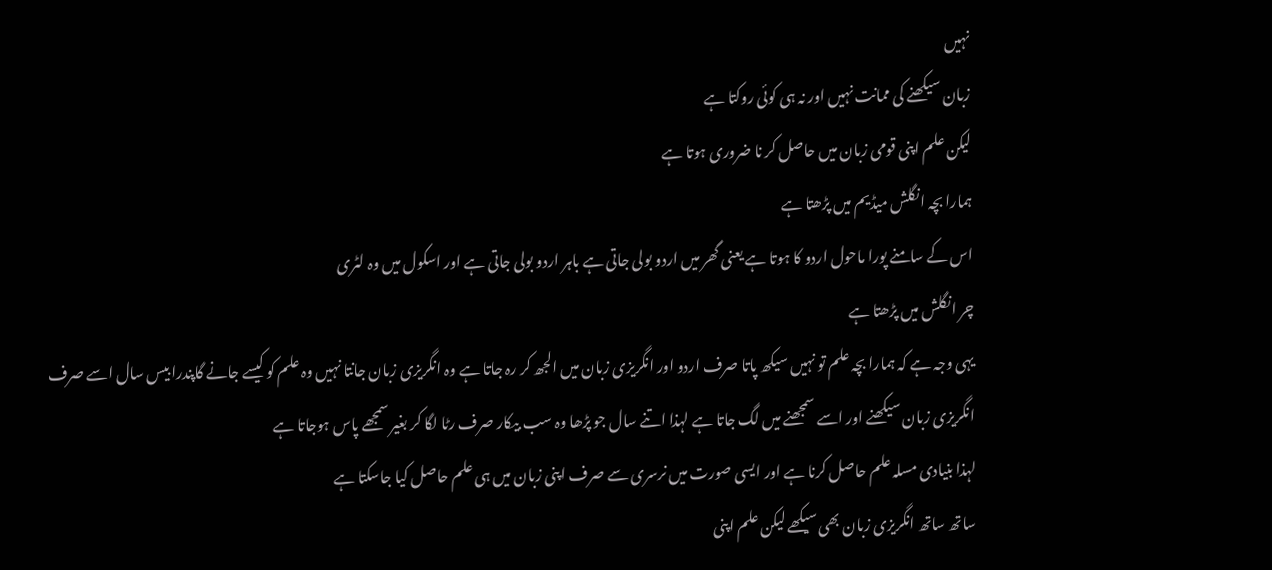نہیں
زبان سیکھنے کی ممانت نہیں اور نہ ہی کوئی روکتا ہے
لیکن علم اپنی قومی زبان میں حاصل کر نا ضروری ہوتا ہے
ہمارا بچہ انگلش میڈیم میں پڑھتا ہے
اس کے سامنے پورا ماحول اردو کا ہوتا ہے یعنی گھر میں اردو بولی جاتی ہے باہر اردو بولی جاتی ہے اور اسکول میں وہ لٹری
چر انگلش میں پڑھتا ہے
یہی وجہ ہے کہ ہمارا بچہ علم تو نہیں سیکھ پاتا صرف اردو اور انگریزی زبان میں الجھ کر رہ جاتا ہے وہ انگریزی زبان جانتا نہیں وہ علم کو کیسے جانے گاپندرا بیس سال اسے صرف انگریزی زبان سیکھنے اور اسے سمجھنے میں لگ جاتا ہے لہذا اتنے سال جو پڑھا وہ سب بیکار صرف رٹا لگا کر بغیر سمجھے پاس ہوجاتا ہے
لہذا بنیادی مسلہ علم حاصل کرنا ہے اور ایسی صورت میں نرسری سے صرف اپنی زبان میں ہی علم حاصل کیا جاسکتا ہے
ساتھ ساتھ انگریزی زبان بھی سیکھے لیکن علم اپنی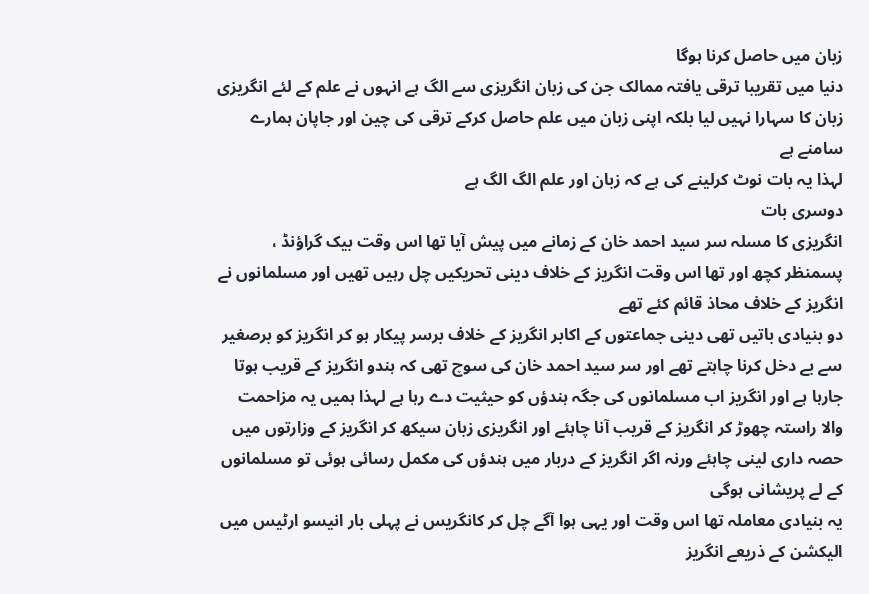زبان میں حاصل کرنا ہوگا
دنیا میں تقریبا ترقی یافتہ ممالک جن کی زبان انگریزی سے الگ ہے انہوں نے علم کے لئے انگریزی زبان کا سہارا نہیں لیا بلکہ اپنی زبان میں علم حاصل کرکے ترقی کی چین اور جاپان ہمارے سامنے ہے
لہذا یہ بات نوٹ کرلینے کی ہے کہ زبان اور علم الگ الگ ہے
دوسری بات
انگریزی کا مسلہ سر سید احمد خان کے زمانے میں پیش آیا تھا اس وقت بیک گراؤنڈ ، پسمنظر کچھ اور تھا اس وقت انگریز کے خلاف دینی تحریکیں چل رہیں تھیں اور مسلمانوں نے انگریز کے خلاف محاذ قائم کئے تھے
دو بنیادی باتیں تھی دینی جماعتوں کے اکابر انگریز کے خلاف برسر پیکار ہو کر انگریز کو برصغیر سے بے دخل کرنا چاہتے تھے اور سر سید احمد خان کی سوچ تھی کہ ہندو انگریز کے قریب ہوتا جارہا ہے اور انگریز اب مسلمانوں کی جگہ ہندؤں کو حیثیت دے رہا ہے لہذا ہمیں یہ مزاحمت والا راستہ چھوڑ کر انگریز کے قریب آنا چاہئے اور انگریزی زبان سیکھ کر انگریز کے وزارتوں میں حصہ داری لینی چاہئے ورنہ اگر انگریز کے دربار میں ہندؤں کی مکمل رسائی ہوئی تو مسلمانوں کے لے پریشانی ہوگی
یہ بنیادی معاملہ تھا اس وقت اور یہی ہوا آگے چل کر کانگریس نے پہلی بار انیسو ارٹیس میں الیکشن کے ذریعے انگریز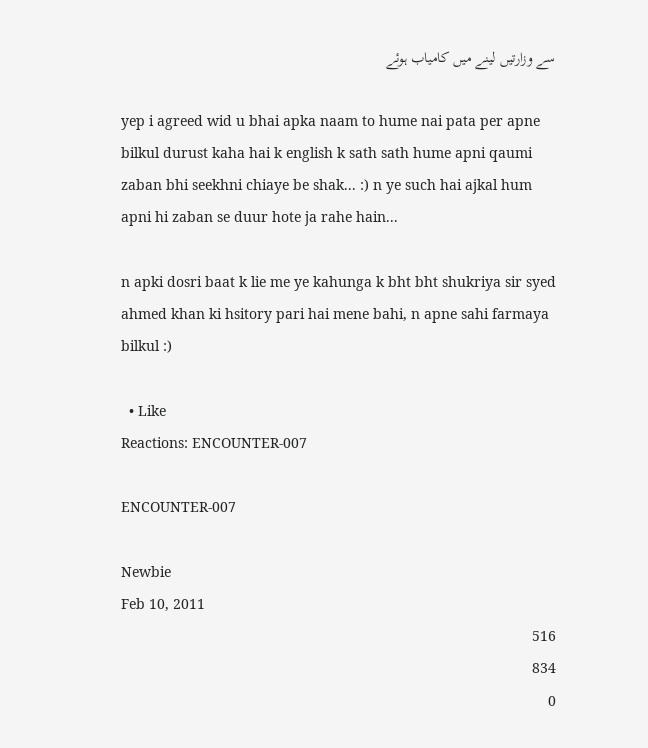سے وزارتیں لینے میں کامیاب ہوئے

yep i agreed wid u bhai apka naam to hume nai pata per apne bilkul durust kaha hai k english k sath sath hume apni qaumi zaban bhi seekhni chiaye be shak... :) n ye such hai ajkal hum apni hi zaban se duur hote ja rahe hain...

n apki dosri baat k lie me ye kahunga k bht bht shukriya sir syed ahmed khan ki hsitory pari hai mene bahi, n apne sahi farmaya bilkul :)

  • Like
Reactions: ENCOUNTER-007

ENCOUNTER-007

Newbie
Feb 10, 2011
516
834
0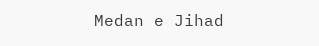Medan e Jihad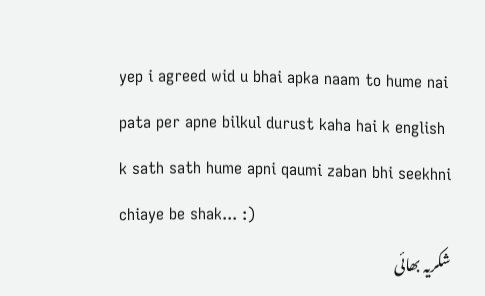yep i agreed wid u bhai apka naam to hume nai pata per apne bilkul durust kaha hai k english k sath sath hume apni qaumi zaban bhi seekhni chiaye be shak... :)
شکریہ بھائی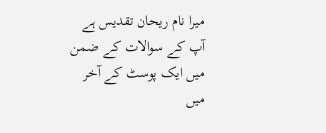میرا نام ریحان تقدیس ہے
آپ کے سوالات کے ضمن میں ایک پوسٹ کے آخر میں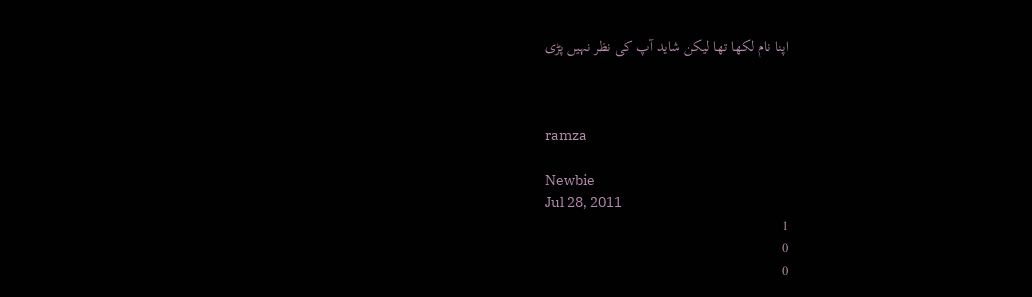اپنا نام لکھا تھا لیکن شاید آپ کی نظر نہیں پڑی



ramza

Newbie
Jul 28, 2011
1
0
0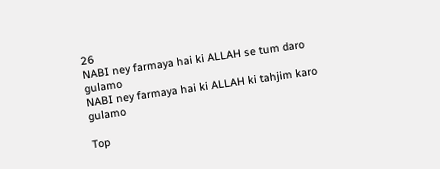26
NABI ney farmaya hai ki ALLAH se tum daro gulamo
NABI ney farmaya hai ki ALLAH ki tahjim karo gulamo

Top